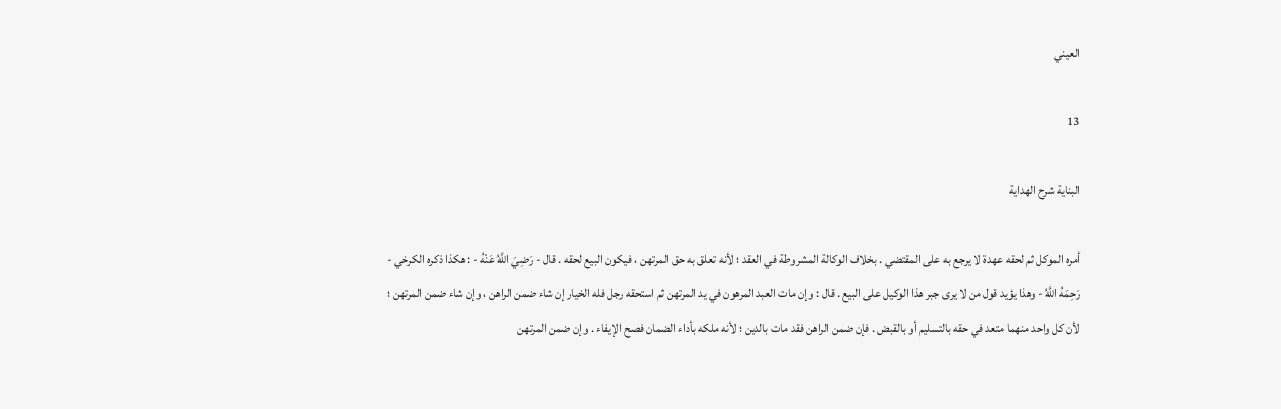العيني

13

البناية شرح الهداية

أمره الموكل ثم لحقه عهدة لا يرجع به على المقتضي . بخلاف الوكالة المشروطة في العقد ؛ لأنه تعلق به حق المرتهن ، فيكون البيع لحقه . قال - رَضِيَ اللَّهُ عَنْهُ - : هكذا ذكره الكرخي - رَحِمَهُ اللَّهُ - وهذا يؤيد قول من لا يرى جبر هذا الوكيل على البيع . قال : وإن مات العبد المرهون في يد المرتهن ثم استحقه رجل فله الخيار إن شاء ضمن الراهن ، وإن شاء ضمن المرتهن ؛ لأن كل واحد منهما متعد في حقه بالتسليم أو بالقبض . فإن ضمن الراهن فقد مات بالدين ؛ لأنه ملكه بأداء الضمان فصح الإيفاء . وإن ضمن المرتهن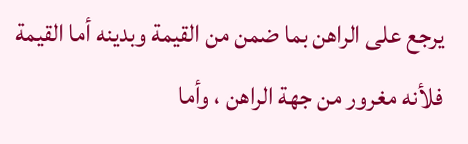يرجع على الراهن بما ضمن من القيمة وبدينه أما القيمة فلأنه مغرور من جهة الراهن ، وأما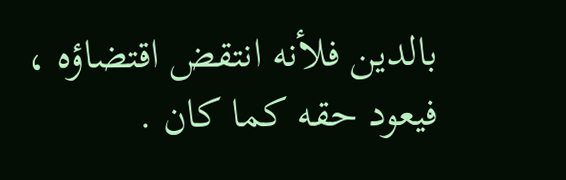بالدين فلأنه انتقض اقتضاؤه ، فيعود حقه كما كان .